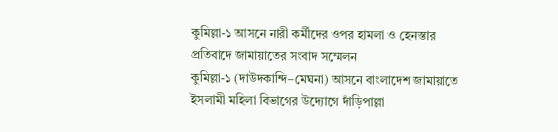কুমিল্লা-১ আসনে নারী কর্মীদের ওপর হামলা ও হেনস্তার প্রতিবাদে জামায়াতের সংবাদ সম্মেলন
কুমিল্লা-১ (দাউদকান্দি–মেঘনা) আসনে বাংলাদেশ জামায়াতে ইসলামী মহিলা বিভাগের উদ্যোগে দাঁড়িপাল্লা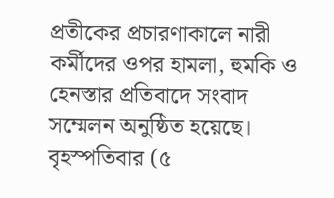প্রতীকের প্রচারণাকালে নারী কর্মীদের ওপর হামলা, হুমকি ও হেনস্তার প্রতিবাদে সংবাদ সম্মেলন অনুষ্ঠিত হয়েছে।
বৃহস্পতিবার (৫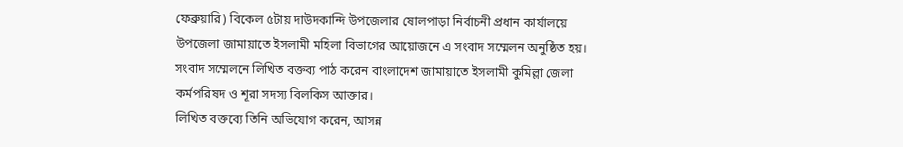ফেব্রুয়ারি) বিকেল ৫টায় দাউদকান্দি উপজেলার ষোলপাড়া নির্বাচনী প্রধান কার্যালয়ে উপজেলা জামায়াতে ইসলামী মহিলা বিভাগের আয়োজনে এ সংবাদ সম্মেলন অনুষ্ঠিত হয়।
সংবাদ সম্মেলনে লিখিত বক্তব্য পাঠ করেন বাংলাদেশ জামায়াতে ইসলামী কুমিল্লা জেলা কর্মপরিষদ ও শূরা সদস্য বিলকিস আক্তার।
লিখিত বক্তব্যে তিনি অভিযোগ করেন, আসন্ন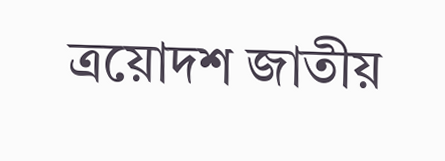ত্রয়োদশ জাতীয়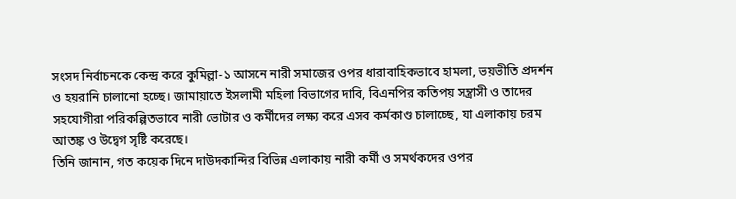সংসদ নির্বাচনকে কেন্দ্র করে কুমিল্লা-১ আসনে নারী সমাজের ওপর ধারাবাহিকভাবে হামলা, ভয়ভীতি প্রদর্শন ও হয়রানি চালানো হচ্ছে। জামায়াতে ইসলামী মহিলা বিভাগের দাবি, বিএনপির কতিপয় সন্ত্রাসী ও তাদের সহযোগীরা পরিকল্পিতভাবে নারী ভোটার ও কর্মীদের লক্ষ্য করে এসব কর্মকাণ্ড চালাচ্ছে, যা এলাকায় চরম আতঙ্ক ও উদ্বেগ সৃষ্টি করেছে।
তিনি জানান, গত কয়েক দিনে দাউদকান্দির বিভিন্ন এলাকায় নারী কর্মী ও সমর্থকদের ওপর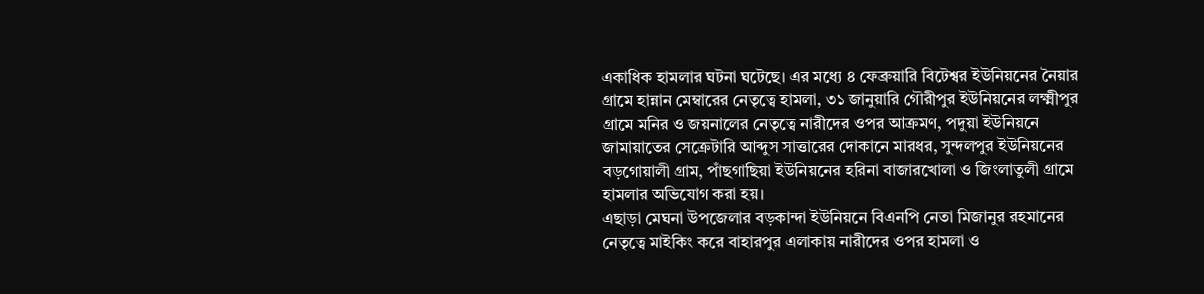একাধিক হামলার ঘটনা ঘটেছে। এর মধ্যে ৪ ফেব্রুয়ারি বিটেশ্বর ইউনিয়নের নৈয়ার গ্রামে হান্নান মেম্বারের নেতৃত্বে হামলা, ৩১ জানুয়ারি গৌরীপুর ইউনিয়নের লক্ষ্মীপুর গ্রামে মনির ও জয়নালের নেতৃত্বে নারীদের ওপর আক্রমণ, পদুয়া ইউনিয়নে জামায়াতের সেক্রেটারি আব্দুস সাত্তারের দোকানে মারধর, সুন্দলপুর ইউনিয়নের বড়গোয়ালী গ্রাম, পাঁছগাছিয়া ইউনিয়নের হরিনা বাজারখোলা ও জিংলাতুলী গ্রামে হামলার অভিযোগ করা হয়।
এছাড়া মেঘনা উপজেলার বড়কান্দা ইউনিয়নে বিএনপি নেতা মিজানুর রহমানের নেতৃত্বে মাইকিং করে বাহারপুর এলাকায় নারীদের ওপর হামলা ও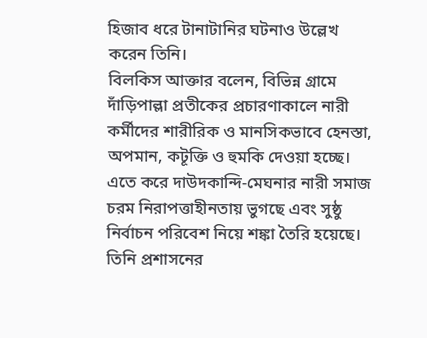হিজাব ধরে টানাটানির ঘটনাও উল্লেখ করেন তিনি।
বিলকিস আক্তার বলেন, বিভিন্ন গ্রামে দাঁড়িপাল্লা প্রতীকের প্রচারণাকালে নারী কর্মীদের শারীরিক ও মানসিকভাবে হেনস্তা, অপমান, কটূক্তি ও হুমকি দেওয়া হচ্ছে। এতে করে দাউদকান্দি-মেঘনার নারী সমাজ চরম নিরাপত্তাহীনতায় ভুগছে এবং সুষ্ঠু নির্বাচন পরিবেশ নিয়ে শঙ্কা তৈরি হয়েছে।
তিনি প্রশাসনের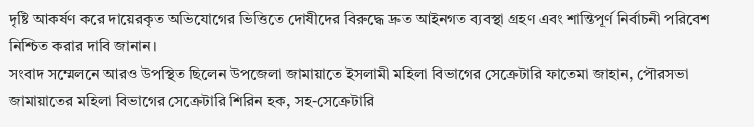দৃষ্টি আকর্ষণ করে দায়েরকৃত অভিযোগের ভিত্তিতে দোষীদের বিরুদ্ধে দ্রুত আইনগত ব্যবস্থা গ্রহণ এবং শান্তিপূর্ণ নির্বাচনী পরিবেশ নিশ্চিত করার দাবি জানান।
সংবাদ সম্মেলনে আরও উপস্থিত ছিলেন উপজেলা জামায়াতে ইসলামী মহিলা বিভাগের সেক্রেটারি ফাতেমা জাহান, পৌরসভা জামায়াতের মহিলা বিভাগের সেক্রেটারি শিরিন হক, সহ-সেক্রেটারি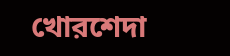খোরশেদা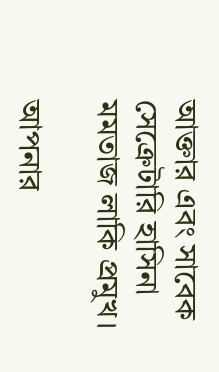আক্তার এবং সাবেক সেক্রেটারি হাসিনা মমতাজ লাকি প্রমুখ।

আপনার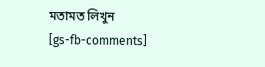মতামত লিখুন
[gs-fb-comments]